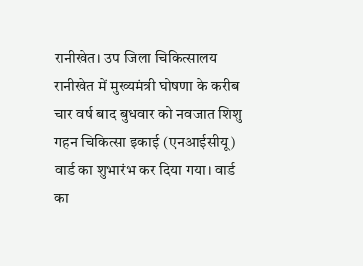रानीखेत। उप जिला चिकित्सालय रानीखेत में मुख्यमंत्री घोषणा के करीब चार वर्ष बाद बुधवार को नवजात शिशु गहन चिकित्सा इकाई (एनआईसीयू) वार्ड का शुभारंभ कर दिया गया। वार्ड का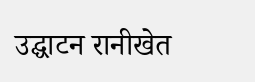उद्घाटन रानीखेत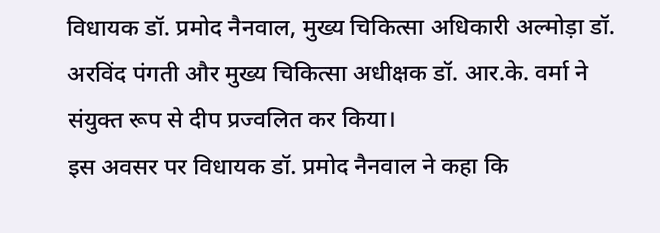विधायक डॉ. प्रमोद नैनवाल, मुख्य चिकित्सा अधिकारी अल्मोड़ा डॉ. अरविंद पंगती और मुख्य चिकित्सा अधीक्षक डॉ. आर.के. वर्मा ने संयुक्त रूप से दीप प्रज्वलित कर किया।
इस अवसर पर विधायक डॉ. प्रमोद नैनवाल ने कहा कि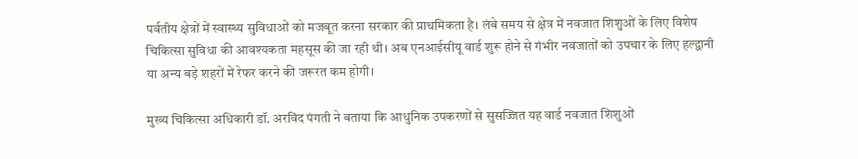पर्वतीय क्षेत्रों में स्वास्थ्य सुविधाओं को मजबूत करना सरकार की प्राथमिकता है। लंबे समय से क्षेत्र में नवजात शिशुओं के लिए विशेष चिकित्सा सुविधा की आवश्यकता महसूस की जा रही थी। अब एनआईसीयू वार्ड शुरू होने से गंभीर नवजातों को उपचार के लिए हल्द्वानी या अन्य बड़े शहरों में रेफर करने की जरूरत कम होगी।

मुख्य चिकित्सा अधिकारी डॉ. अरविंद पंगती ने बताया कि आधुनिक उपकरणों से सुसज्जित यह वार्ड नवजात शिशुओं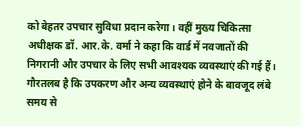को बेहतर उपचार सुविधा प्रदान करेगा। वहीं मुख्य चिकित्सा अधीक्षक डॉ. आर.के. वर्मा ने कहा कि वार्ड में नवजातों की निगरानी और उपचार के लिए सभी आवश्यक व्यवस्थाएं की गई हैं।
गौरतलब है कि उपकरण और अन्य व्यवस्थाएं होने के बावजूद लंबे समय से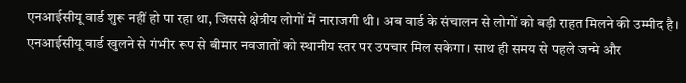एनआईसीयू वार्ड शुरू नहीं हो पा रहा था, जिससे क्षेत्रीय लोगों में नाराजगी थी। अब वार्ड के संचालन से लोगों को बड़ी राहत मिलने की उम्मीद है।
एनआईसीयू वार्ड खुलने से गंभीर रूप से बीमार नवजातों को स्थानीय स्तर पर उपचार मिल सकेगा। साथ ही समय से पहले जन्मे और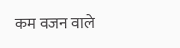कम वजन वाले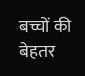बच्चों की बेहतर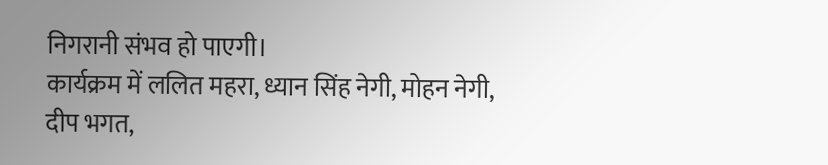निगरानी संभव हो पाएगी।
कार्यक्रम में ललित महरा, ध्यान सिंह नेगी, मोहन नेगी, दीप भगत,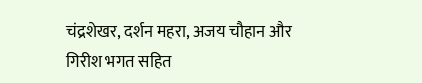चंद्रशेखर, दर्शन महरा, अजय चौहान और गिरीश भगत सहित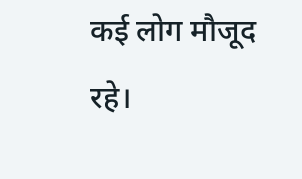कई लोग मौजूद रहे।